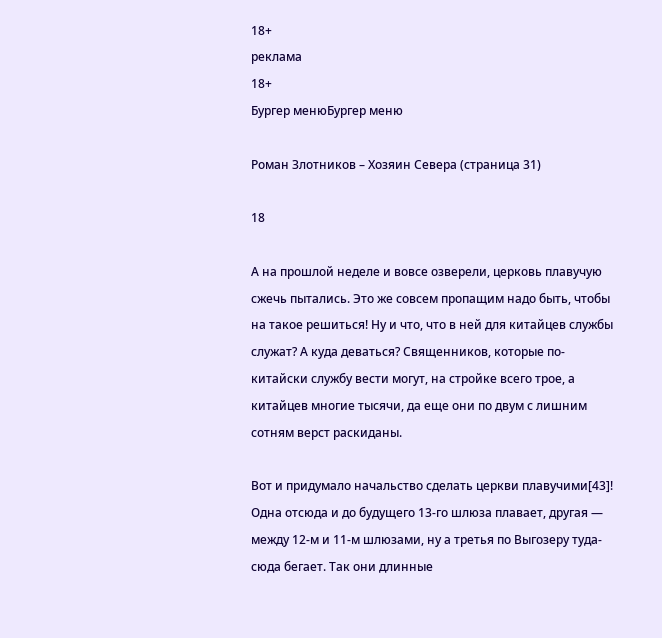18+
реклама
18+
Бургер менюБургер меню

Роман Злотников – Хозяин Севера (страница 31)

18

А на прошлой неделе и вовсе озверели, церковь плавучую сжечь пытались. Это же совсем пропащим надо быть, чтобы на такое решиться! Ну и что, что в ней для китайцев службы служат? А куда деваться? Священников, которые по-китайски службу вести могут, на стройке всего трое, а китайцев многие тысячи, да еще они по двум с лишним сотням верст раскиданы.

Вот и придумало начальство сделать церкви плавучими[43]! Одна отсюда и до будущего 13-го шлюза плавает, другая — между 12-м и 11-м шлюзами, ну а третья по Выгозеру туда-сюда бегает. Так они длинные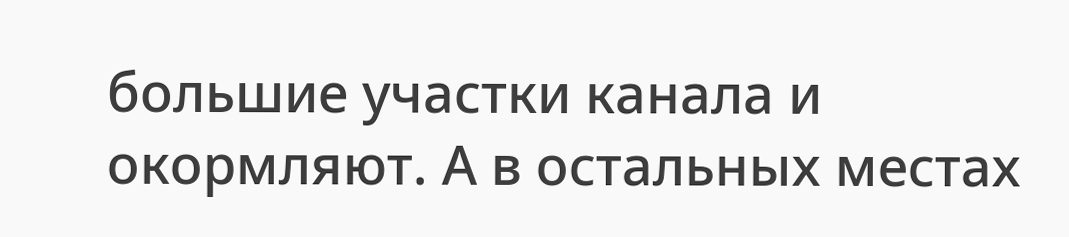большие участки канала и окормляют. А в остальных местах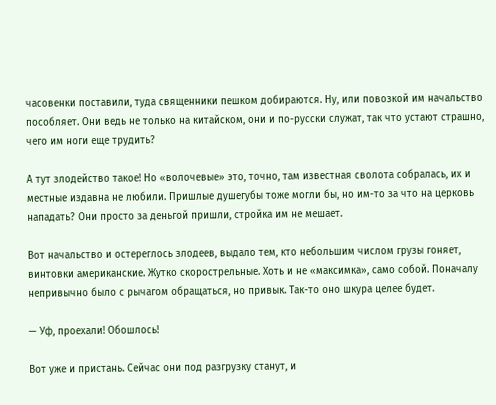часовенки поставили, туда священники пешком добираются. Ну, или повозкой им начальство пособляет. Они ведь не только на китайском, они и по-русски служат, так что устают страшно, чего им ноги еще трудить?

А тут злодейство такое! Но «волочевые» это, точно, там известная сволота собралась, их и местные издавна не любили. Пришлые душегубы тоже могли бы, но им-то за что на церковь нападать? Они просто за деньгой пришли, стройка им не мешает.

Вот начальство и остереглось злодеев, выдало тем, кто небольшим числом грузы гоняет, винтовки американские. Жутко скорострельные. Хоть и не «максимка», само собой. Поначалу непривычно было с рычагом обращаться, но привык. Так-то оно шкура целее будет.

— Уф, проехали! Обошлось!

Вот уже и пристань. Сейчас они под разгрузку станут, и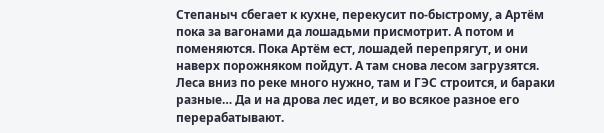Степаныч сбегает к кухне, перекусит по-быстрому, а Артём пока за вагонами да лошадьми присмотрит. А потом и поменяются. Пока Артём ест, лошадей перепрягут, и они наверх порожняком пойдут. А там снова лесом загрузятся. Леса вниз по реке много нужно, там и ГЭС строится, и бараки разные… Да и на дрова лес идет, и во всякое разное его перерабатывают.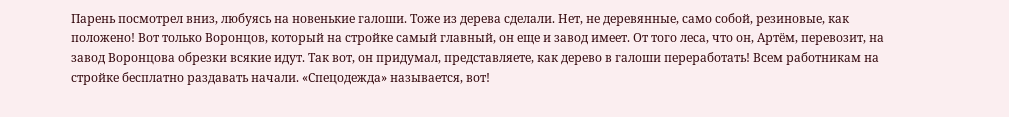Парень посмотрел вниз, любуясь на новенькие галоши. Тоже из дерева сделали. Нет, не деревянные, само собой, резиновые, как положено! Вот только Воронцов, который на стройке самый главный, он еще и завод имеет. От того леса, что он, Артём, перевозит, на завод Воронцова обрезки всякие идут. Так вот, он придумал, представляете, как дерево в галоши переработать! Всем работникам на стройке бесплатно раздавать начали. «Спецодежда» называется, вот!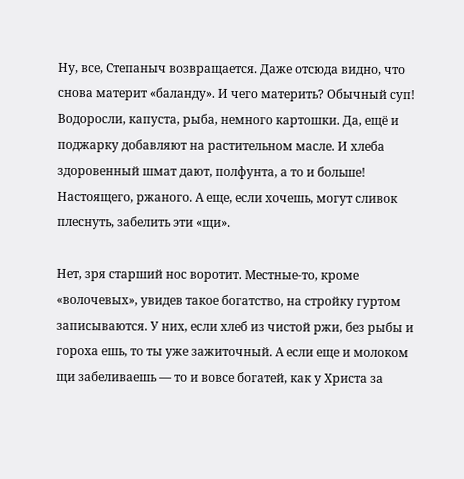Ну, все, Степаныч возвращается. Даже отсюда видно, что снова материт «баланду». И чего материть? Обычный суп! Водоросли, капуста, рыба, немного картошки. Да, ещё и поджарку добавляют на растительном масле. И хлеба здоровенный шмат дают, полфунта, а то и больше! Настоящего, ржаного. А еще, если хочешь, могут сливок плеснуть, забелить эти «щи».

Нет, зря старший нос воротит. Местные-то, кроме «волочевых», увидев такое богатство, на стройку гуртом записываются. У них, если хлеб из чистой ржи, без рыбы и гороха ешь, то ты уже зажиточный. А если еще и молоком щи забеливаешь — то и вовсе богатей, как у Христа за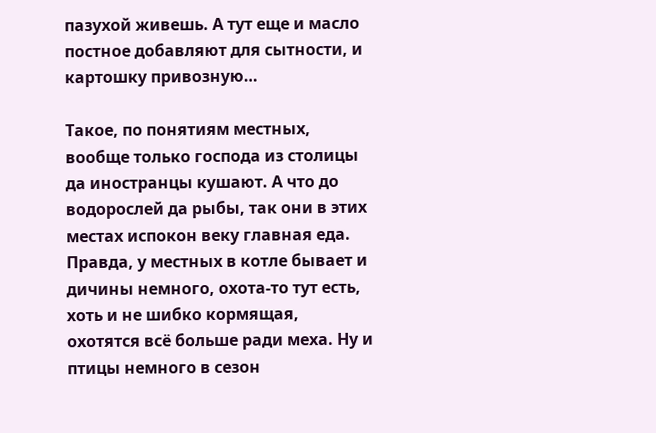пазухой живешь. А тут еще и масло постное добавляют для сытности, и картошку привозную…

Такое, по понятиям местных, вообще только господа из столицы да иностранцы кушают. А что до водорослей да рыбы, так они в этих местах испокон веку главная еда. Правда, у местных в котле бывает и дичины немного, охота-то тут есть, хоть и не шибко кормящая, охотятся всё больше ради меха. Ну и птицы немного в сезон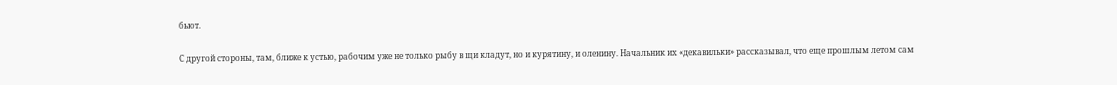бьют.

С другой стороны, там, ближе к устью, рабочим уже не только рыбу в щи кладут, но и курятину, и оленину. Начальник их «декавильки» рассказывал, что еще прошлым летом сам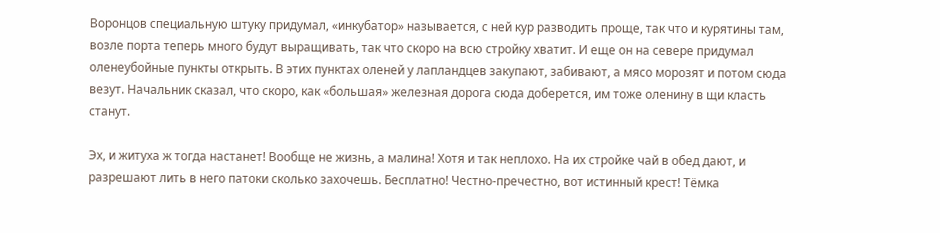Воронцов специальную штуку придумал, «инкубатор» называется, с ней кур разводить проще, так что и курятины там, возле порта теперь много будут выращивать, так что скоро на всю стройку хватит. И еще он на севере придумал оленеубойные пункты открыть. В этих пунктах оленей у лапландцев закупают, забивают, а мясо морозят и потом сюда везут. Начальник сказал, что скоро, как «большая» железная дорога сюда доберется, им тоже оленину в щи класть станут.

Эх, и житуха ж тогда настанет! Вообще не жизнь, а малина! Хотя и так неплохо. На их стройке чай в обед дают, и разрешают лить в него патоки сколько захочешь. Бесплатно! Честно-пречестно, вот истинный крест! Тёмка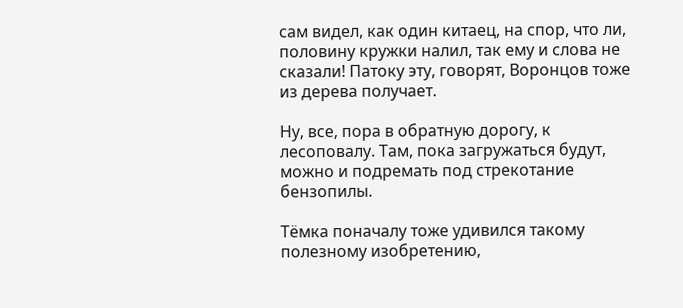сам видел, как один китаец, на спор, что ли, половину кружки налил, так ему и слова не сказали! Патоку эту, говорят, Воронцов тоже из дерева получает.

Ну, все, пора в обратную дорогу, к лесоповалу. Там, пока загружаться будут, можно и подремать под стрекотание бензопилы.

Тёмка поначалу тоже удивился такому полезному изобретению,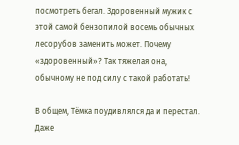посмотреть бегал. Здоровенный мужик с этой самой бензопилой восемь обычных лесорубов заменить может. Почему «здоровенный»? Так тяжелая она, обычному не под силу с такой работать!

В общем, Тёмка поудивлялся да и перестал. Даже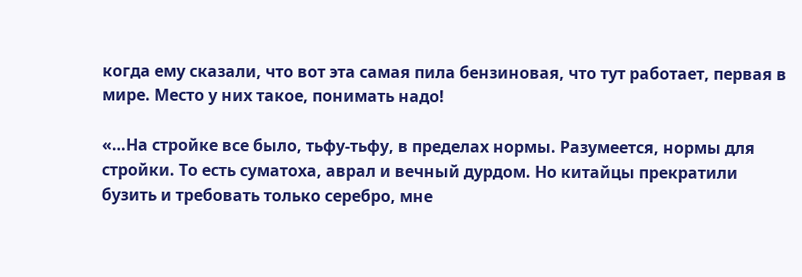когда ему сказали, что вот эта самая пила бензиновая, что тут работает, первая в мире. Место у них такое, понимать надо!

«…На стройке все было, тьфу-тьфу, в пределах нормы. Разумеется, нормы для стройки. То есть суматоха, аврал и вечный дурдом. Но китайцы прекратили бузить и требовать только серебро, мне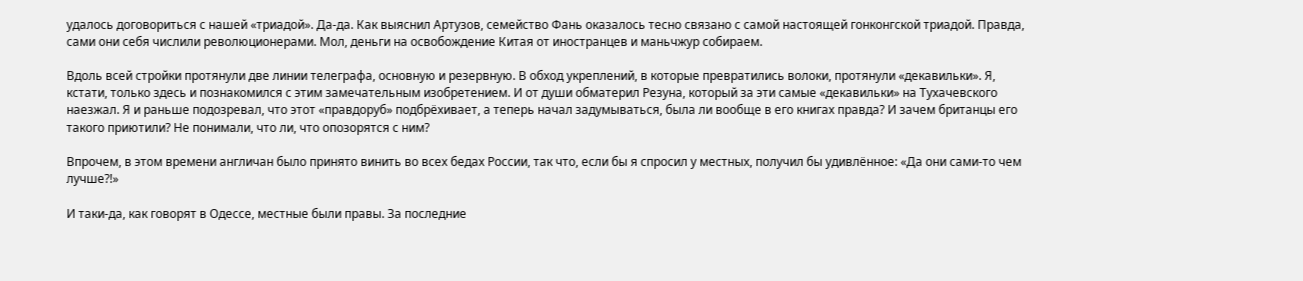удалось договориться с нашей «триадой». Да-да. Как выяснил Артузов, семейство Фань оказалось тесно связано с самой настоящей гонконгской триадой. Правда, сами они себя числили революционерами. Мол, деньги на освобождение Китая от иностранцев и маньчжур собираем.

Вдоль всей стройки протянули две линии телеграфа, основную и резервную. В обход укреплений, в которые превратились волоки, протянули «декавильки». Я, кстати, только здесь и познакомился с этим замечательным изобретением. И от души обматерил Резуна, который за эти самые «декавильки» на Тухачевского наезжал. Я и раньше подозревал, что этот «правдоруб» подбрёхивает, а теперь начал задумываться, была ли вообще в его книгах правда? И зачем британцы его такого приютили? Не понимали, что ли, что опозорятся с ним?

Впрочем, в этом времени англичан было принято винить во всех бедах России, так что, если бы я спросил у местных, получил бы удивлённое: «Да они сами-то чем лучше?!»

И таки-да, как говорят в Одессе, местные были правы. За последние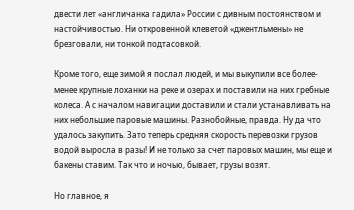двести лет «англичанка гадила» России с дивным постоянством и настойчивостью. Ни откровенной клеветой «джентльмены» не брезговали, ни тонкой подтасовкой.

Кроме того, еще зимой я послал людей, и мы выкупили все более-менее крупные лоханки на реке и озерах и поставили на них гребные колеса. А с началом навигации доставили и стали устанавливать на них небольшие паровые машины. Разнобойные, правда. Ну да что удалось закупить. Зато теперь средняя скорость перевозки грузов водой выросла в разы! И не только за счет паровых машин, мы еще и бакены ставим. Так что и ночью, бывает, грузы возят.

Но главное, я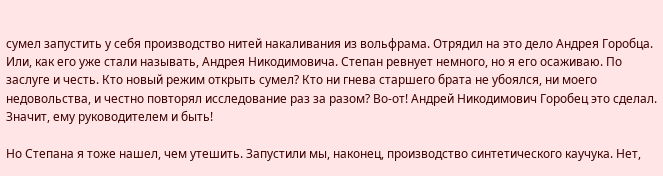сумел запустить у себя производство нитей накаливания из вольфрама. Отрядил на это дело Андрея Горобца. Или, как его уже стали называть, Андрея Никодимовича. Степан ревнует немного, но я его осаживаю. По заслуге и честь. Кто новый режим открыть сумел? Кто ни гнева старшего брата не убоялся, ни моего недовольства, и честно повторял исследование раз за разом? Во-от! Андрей Никодимович Горобец это сделал. Значит, ему руководителем и быть!

Но Степана я тоже нашел, чем утешить. Запустили мы, наконец, производство синтетического каучука. Нет,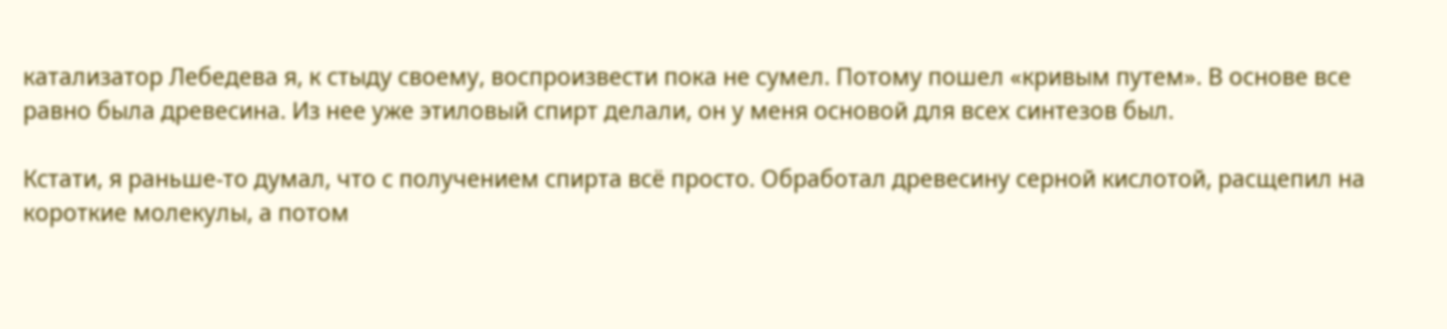катализатор Лебедева я, к стыду своему, воспроизвести пока не сумел. Потому пошел «кривым путем». В основе все равно была древесина. Из нее уже этиловый спирт делали, он у меня основой для всех синтезов был.

Кстати, я раньше-то думал, что с получением спирта всё просто. Обработал древесину серной кислотой, расщепил на короткие молекулы, а потом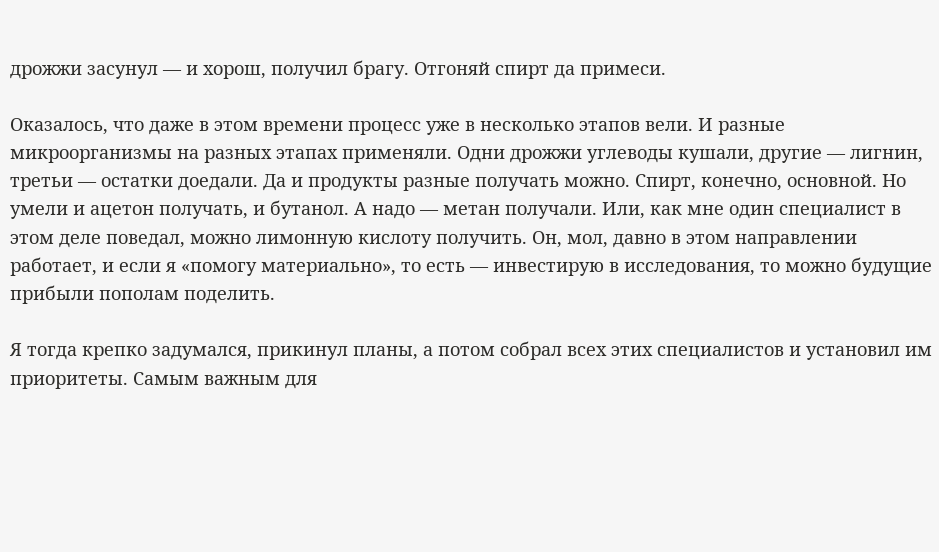дрожжи засунул — и хорош, получил брагу. Отгоняй спирт да примеси.

Оказалось, что даже в этом времени процесс уже в несколько этапов вели. И разные микроорганизмы на разных этапах применяли. Одни дрожжи углеводы кушали, другие — лигнин, третьи — остатки доедали. Да и продукты разные получать можно. Спирт, конечно, основной. Но умели и ацетон получать, и бутанол. А надо — метан получали. Или, как мне один специалист в этом деле поведал, можно лимонную кислоту получить. Он, мол, давно в этом направлении работает, и если я «помогу материально», то есть — инвестирую в исследования, то можно будущие прибыли пополам поделить.

Я тогда крепко задумался, прикинул планы, а потом собрал всех этих специалистов и установил им приоритеты. Самым важным для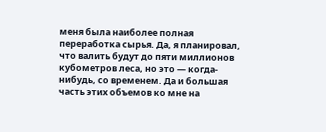меня была наиболее полная переработка сырья. Да, я планировал, что валить будут до пяти миллионов кубометров леса, но это — когда-нибудь, со временем. Да и большая часть этих объемов ко мне на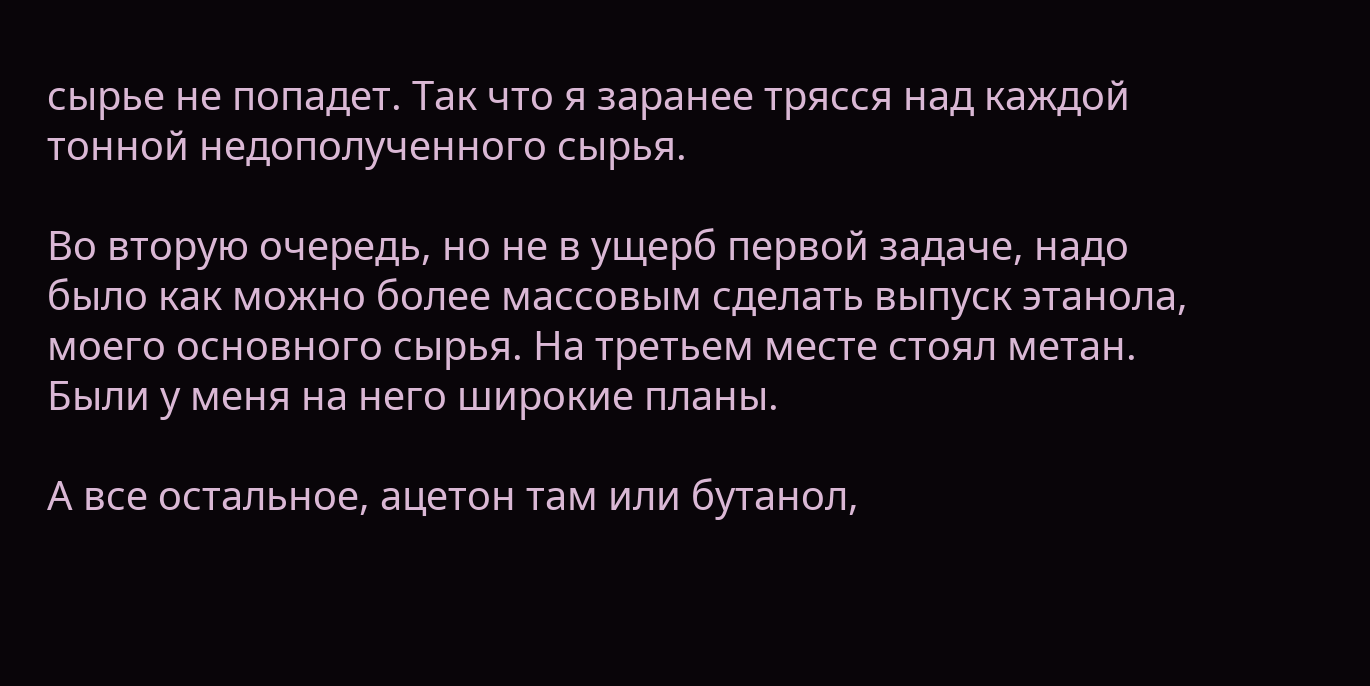сырье не попадет. Так что я заранее трясся над каждой тонной недополученного сырья.

Во вторую очередь, но не в ущерб первой задаче, надо было как можно более массовым сделать выпуск этанола, моего основного сырья. На третьем месте стоял метан. Были у меня на него широкие планы.

А все остальное, ацетон там или бутанол,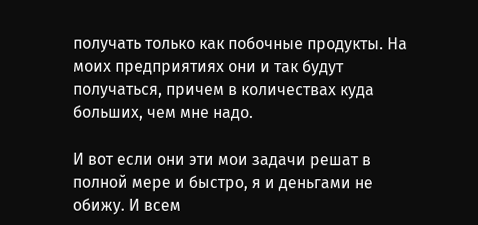получать только как побочные продукты. На моих предприятиях они и так будут получаться, причем в количествах куда больших, чем мне надо.

И вот если они эти мои задачи решат в полной мере и быстро, я и деньгами не обижу. И всем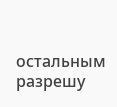остальным разрешу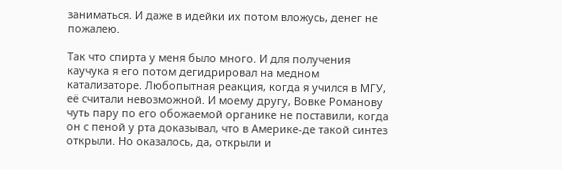заниматься. И даже в идейки их потом вложусь, денег не пожалею.

Так что спирта у меня было много. И для получения каучука я его потом дегидрировал на медном катализаторе. Любопытная реакция, когда я учился в МГУ, её считали невозможной. И моему другу, Вовке Романову чуть пару по его обожаемой органике не поставили, когда он с пеной у рта доказывал, что в Америке-де такой синтез открыли. Но оказалось, да, открыли и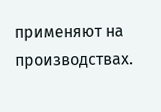применяют на производствах.